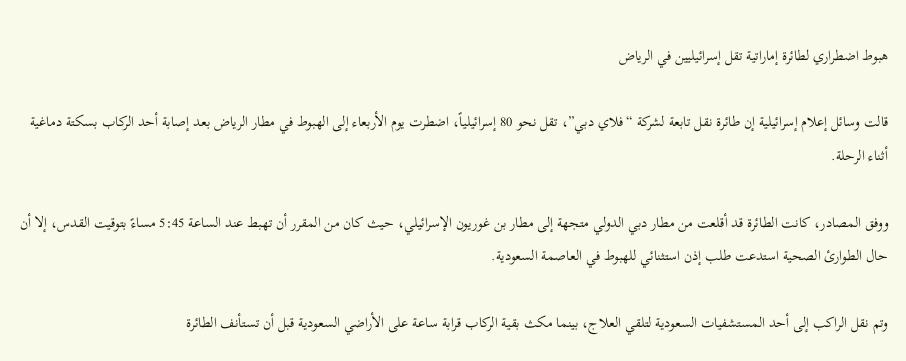هبوط اضطراري لطائرة إماراتية تقل إسرائيليين في الرياض

قالت وسائل إعلام إسرائيلية إن طائرة نقل تابعة لشركة “فلاي دبي”، تقل نحو 80 إسرائيلياً، اضطرت يوم الأربعاء إلى الهبوط في مطار الرياض بعد إصابة أحد الركاب بسكتة دماغية أثناء الرحلة.

ووفق المصادر، كانت الطائرة قد أقلعت من مطار دبي الدولي متجهة إلى مطار بن غوريون الإسرائيلي، حيث كان من المقرر أن تهبط عند الساعة 5:45 مساءً بتوقيت القدس، إلا أن حال الطوارئ الصحية استدعت طلب إذن استثنائي للهبوط في العاصمة السعودية.

وتم نقل الراكب إلى أحد المستشفيات السعودية لتلقي العلاج، بينما مكث بقية الركاب قرابة ساعة على الأراضي السعودية قبل أن تستأنف الطائرة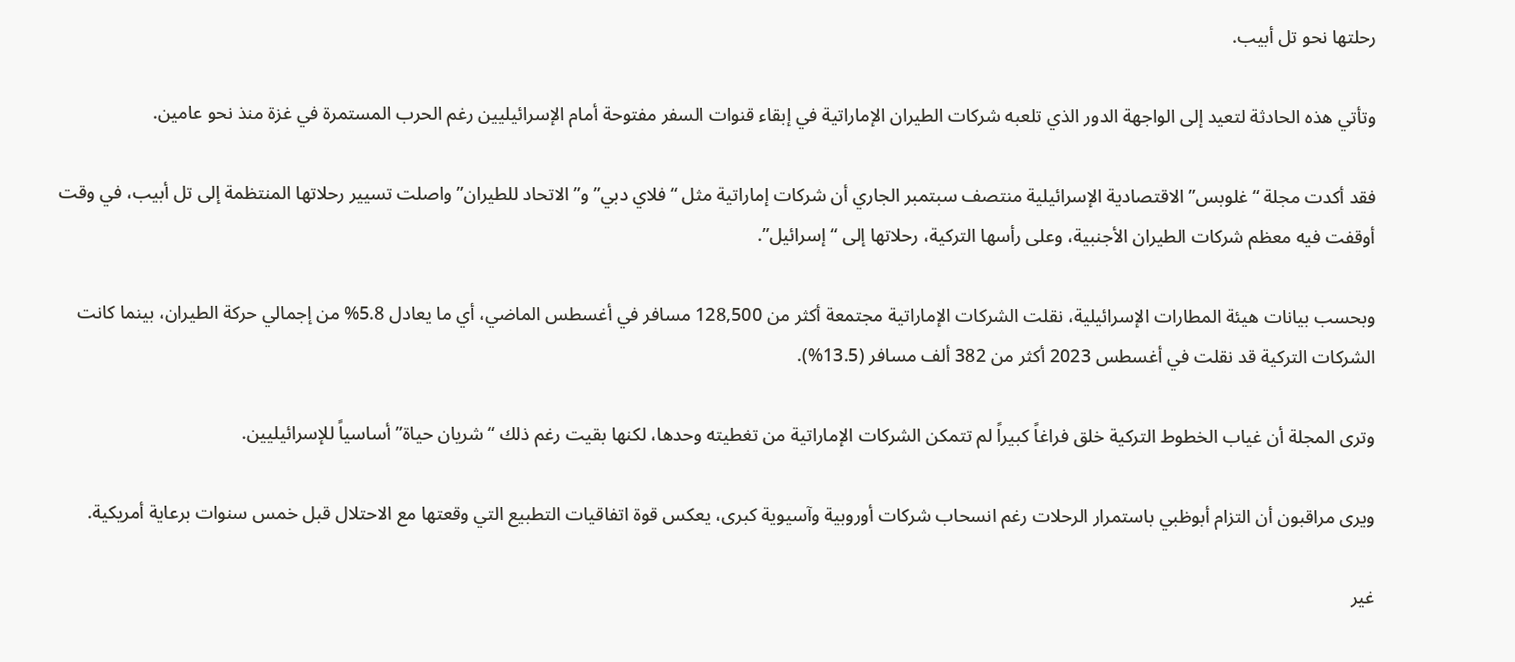رحلتها نحو تل أبيب.

وتأتي هذه الحادثة لتعيد إلى الواجهة الدور الذي تلعبه شركات الطيران الإماراتية في إبقاء قنوات السفر مفتوحة أمام الإسرائيليين رغم الحرب المستمرة في غزة منذ نحو عامين.

فقد أكدت مجلة “غلوبس” الاقتصادية الإسرائيلية منتصف سبتمبر الجاري أن شركات إماراتية مثل “فلاي دبي” و”الاتحاد للطيران” واصلت تسيير رحلاتها المنتظمة إلى تل أبيب، في وقت أوقفت فيه معظم شركات الطيران الأجنبية، وعلى رأسها التركية، رحلاتها إلى “إسرائيل”.

وبحسب بيانات هيئة المطارات الإسرائيلية، نقلت الشركات الإماراتية مجتمعة أكثر من 128,500 مسافر في أغسطس الماضي، أي ما يعادل 5.8% من إجمالي حركة الطيران، بينما كانت الشركات التركية قد نقلت في أغسطس 2023 أكثر من 382 ألف مسافر (13.5%).

وترى المجلة أن غياب الخطوط التركية خلق فراغاً كبيراً لم تتمكن الشركات الإماراتية من تغطيته وحدها، لكنها بقيت رغم ذلك “شريان حياة” أساسياً للإسرائيليين.

ويرى مراقبون أن التزام أبوظبي باستمرار الرحلات رغم انسحاب شركات أوروبية وآسيوية كبرى، يعكس قوة اتفاقيات التطبيع التي وقعتها مع الاحتلال قبل خمس سنوات برعاية أمريكية.

غير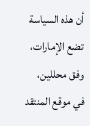أن هذه السياسة تضع الإمارات، وفق محللين، في موقع المنتقد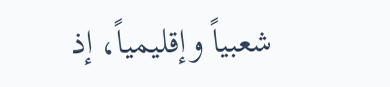شعبياً وإقليمياً، إذ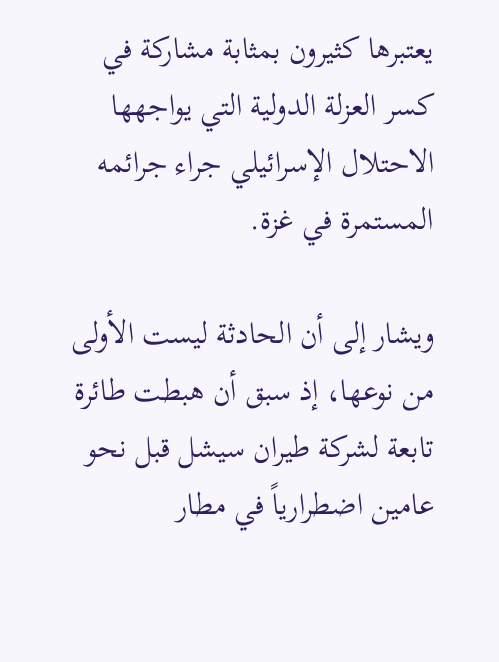يعتبرها كثيرون بمثابة مشاركة في كسر العزلة الدولية التي يواجهها الاحتلال الإسرائيلي جراء جرائمه المستمرة في غزة.

ويشار إلى أن الحادثة ليست الأولى من نوعها، إذ سبق أن هبطت طائرة تابعة لشركة طيران سيشل قبل نحو عامين اضطرارياً في مطار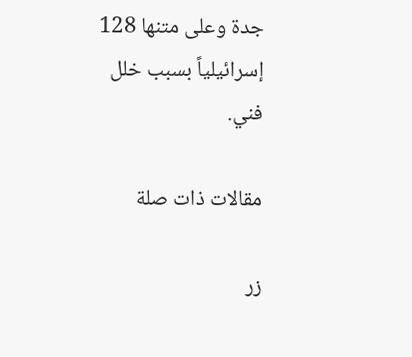جدة وعلى متنها 128 إسرائيلياً بسبب خلل فني.

مقالات ذات صلة

زر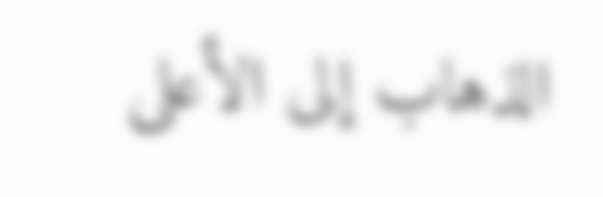الذهاب إلى الأعلى